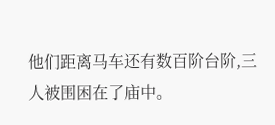他们距离马车还有数百阶台阶,三人被围困在了庙中。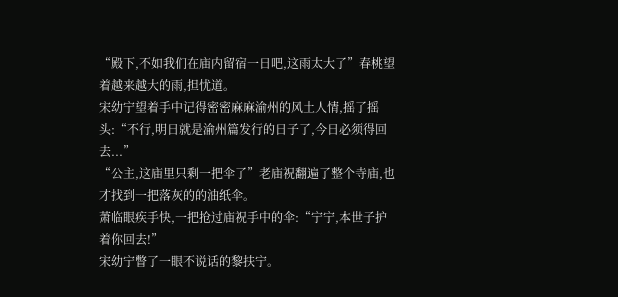“殿下,不如我们在庙内留宿一日吧,这雨太大了”春桃望着越来越大的雨,担忧道。
宋幼宁望着手中记得密密麻麻渝州的风土人情,摇了摇头:“不行,明日就是渝州篇发行的日子了,今日必须得回去...”
“公主,这庙里只剩一把伞了”老庙祝翻遍了整个寺庙,也才找到一把落灰的的油纸伞。
萧临眼疾手快,一把抢过庙祝手中的伞:“宁宁,本世子护着你回去!”
宋幼宁瞥了一眼不说话的黎扶宁。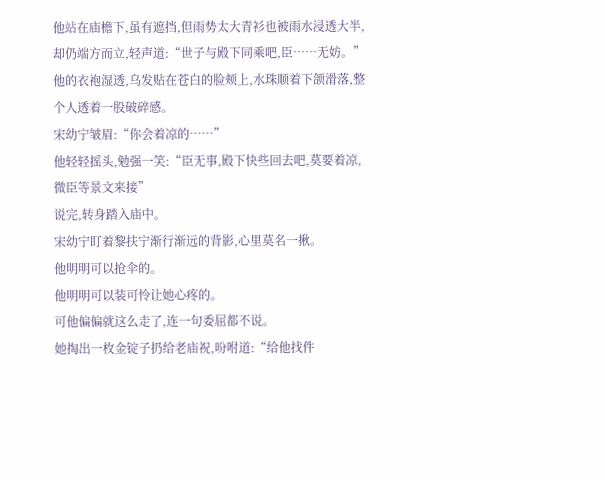他站在庙檐下,虽有遮挡,但雨势太大青衫也被雨水浸透大半,却仍端方而立,轻声道:“世子与殿下同乘吧,臣……无妨。”
他的衣袍湿透,乌发贴在苍白的脸颊上,水珠顺着下颌滑落,整个人透着一股破碎感。
宋幼宁皱眉:“你会着凉的……”
他轻轻摇头,勉强一笑:“臣无事,殿下快些回去吧,莫要着凉,微臣等景文来接”
说完,转身踏入庙中。
宋幼宁盯着黎扶宁渐行渐远的背影,心里莫名一揪。
他明明可以抢伞的。
他明明可以装可怜让她心疼的。
可他偏偏就这么走了,连一句委屈都不说。
她掏出一枚金锭子扔给老庙祝,吩咐道:“给他找件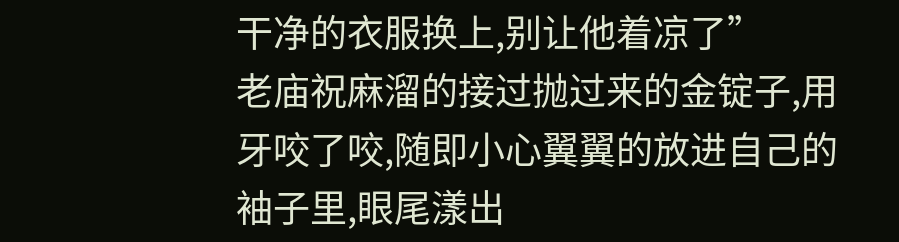干净的衣服换上,别让他着凉了”
老庙祝麻溜的接过抛过来的金锭子,用牙咬了咬,随即小心翼翼的放进自己的袖子里,眼尾漾出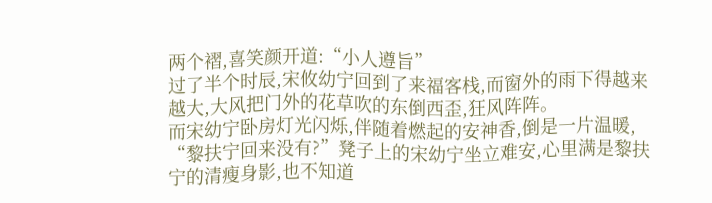两个褶,喜笑颜开道:“小人遵旨”
过了半个时辰,宋攸幼宁回到了来福客栈,而窗外的雨下得越来越大,大风把门外的花草吹的东倒西歪,狂风阵阵。
而宋幼宁卧房灯光闪烁,伴随着燃起的安神香,倒是一片温暖,
“黎扶宁回来没有?”凳子上的宋幼宁坐立难安,心里满是黎扶宁的清瘦身影,也不知道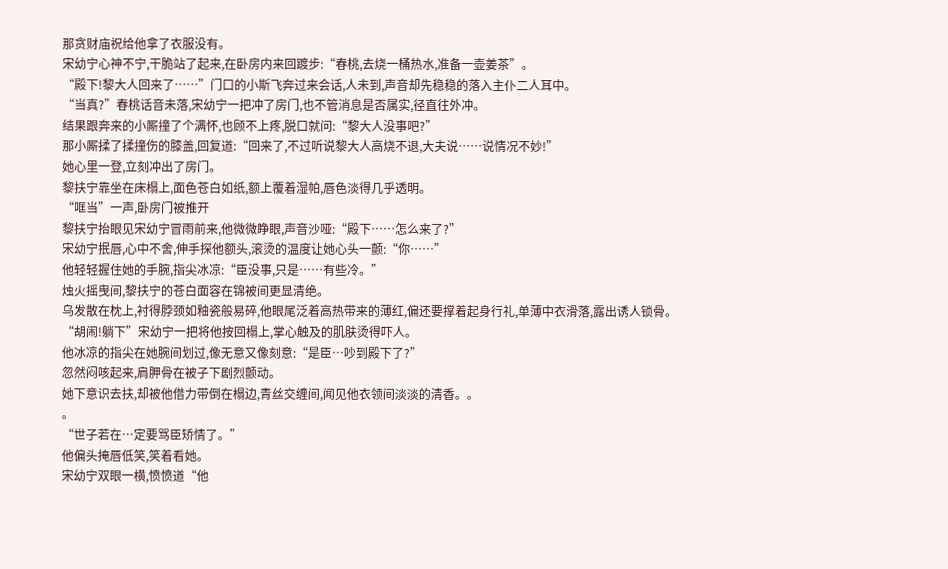那贪财庙祝给他拿了衣服没有。
宋幼宁心神不宁,干脆站了起来,在卧房内来回踱步:“春桃,去烧一桶热水,准备一壶姜茶”。
“殿下!黎大人回来了……”门口的小斯飞奔过来会话,人未到,声音却先稳稳的落入主仆二人耳中。
“当真?”春桃话音未落,宋幼宁一把冲了房门,也不管消息是否属实,径直往外冲。
结果跟奔来的小厮撞了个满怀,也顾不上疼,脱口就问:“黎大人没事吧?”
那小厮揉了揉撞伤的膝盖,回复道:“回来了,不过听说黎大人高烧不退,大夫说……说情况不妙!”
她心里一登,立刻冲出了房门。
黎扶宁靠坐在床榻上,面色苍白如纸,额上覆着湿帕,唇色淡得几乎透明。
“哐当”一声,卧房门被推开
黎扶宁抬眼见宋幼宁冒雨前来,他微微睁眼,声音沙哑:“殿下……怎么来了?”
宋幼宁抿唇,心中不舍,伸手探他额头,滚烫的温度让她心头一颤:“你……”
他轻轻握住她的手腕,指尖冰凉:“臣没事,只是……有些冷。”
烛火摇曳间,黎扶宁的苍白面容在锦被间更显清绝。
乌发散在枕上,衬得脖颈如釉瓷般易碎,他眼尾泛着高热带来的薄红,偏还要撑着起身行礼,单薄中衣滑落,露出诱人锁骨。
“胡闹!躺下”宋幼宁一把将他按回榻上,掌心触及的肌肤烫得吓人。
他冰凉的指尖在她腕间划过,像无意又像刻意:“是臣…吵到殿下了?”
忽然闷咳起来,肩胛骨在被子下剧烈颤动。
她下意识去扶,却被他借力带倒在榻边,青丝交缠间,闻见他衣领间淡淡的清香。。
。
“世子若在…定要骂臣矫情了。”
他偏头掩唇低笑,笑着看她。
宋幼宁双眼一横,愤愤道“他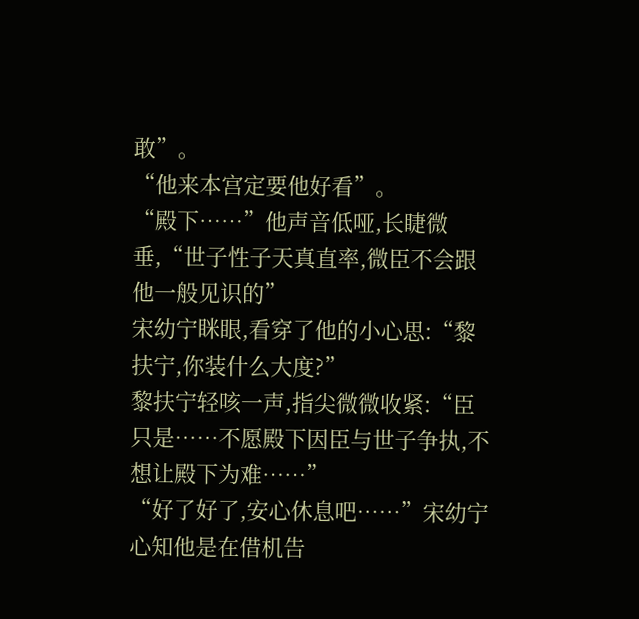敢”。
“他来本宫定要他好看”。
“殿下……”他声音低哑,长睫微垂,“世子性子天真直率,微臣不会跟他一般见识的”
宋幼宁眯眼,看穿了他的小心思:“黎扶宁,你装什么大度?”
黎扶宁轻咳一声,指尖微微收紧:“臣只是……不愿殿下因臣与世子争执,不想让殿下为难……”
“好了好了,安心休息吧……”宋幼宁心知他是在借机告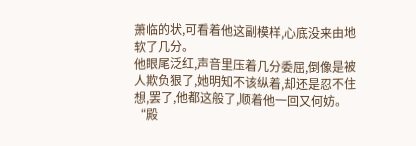萧临的状,可看着他这副模样,心底没来由地软了几分。
他眼尾泛红,声音里压着几分委屈,倒像是被人欺负狠了,她明知不该纵着,却还是忍不住想,罢了,他都这般了,顺着他一回又何妨。
“殿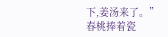下,姜汤来了。”
春桃捧着瓷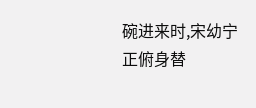碗进来时,宋幼宁正俯身替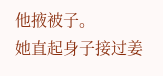他掖被子。
她直起身子接过姜